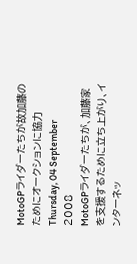MotoGPライダーたちが故加藤のためにオークションに協力
Thursday, 04 September 2008
MotoGPライダーたちが、加藤家を支援するために立ち上がり、インターネッ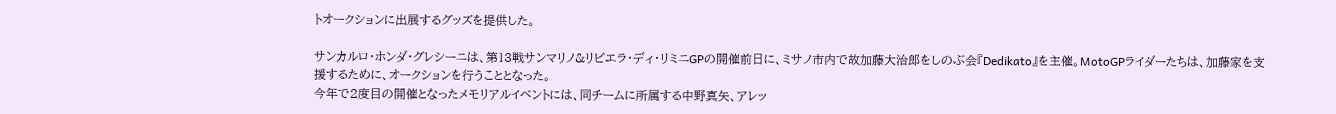トオークションに出展するグッズを提供した。

サンカルロ・ホンダ・グレシーニは、第13戦サンマリノ&リビエラ・ディ・リミニGPの開催前日に、ミサノ市内で故加藤大治郎をしのぶ会『Dedikato』を主催。MotoGPライダーたちは、加藤家を支援するために、オークションを行うこととなった。
今年で2度目の開催となったメモリアルイベントには、同チームに所属する中野真矢、アレッ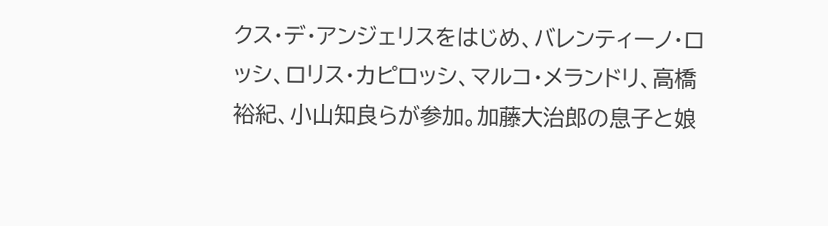クス・デ・アンジェリスをはじめ、バレンティーノ・ロッシ、ロリス・カピロッシ、マルコ・メランドリ、高橋裕紀、小山知良らが参加。加藤大治郎の息子と娘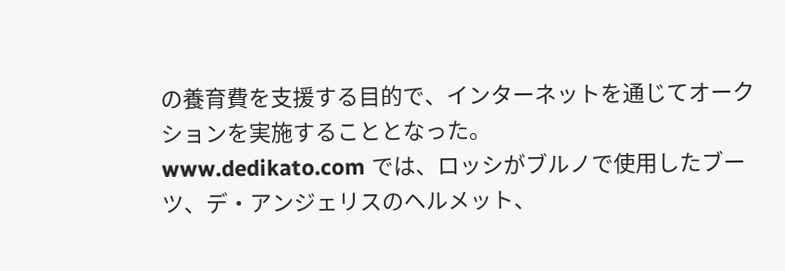の養育費を支援する目的で、インターネットを通じてオークションを実施することとなった。
www.dedikato.com では、ロッシがブルノで使用したブーツ、デ・アンジェリスのヘルメット、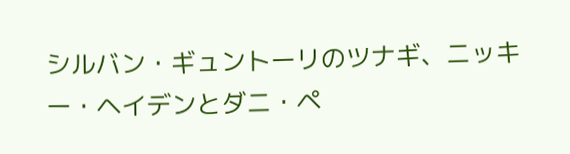シルバン・ギュントーリのツナギ、ニッキー・ヘイデンとダニ・ペ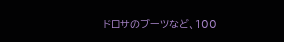ドロサのブーツなど、100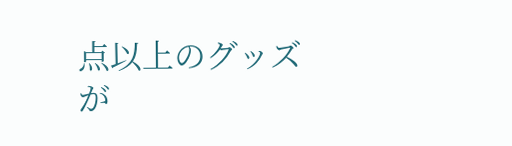点以上のグッズが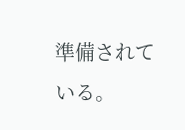準備されている。